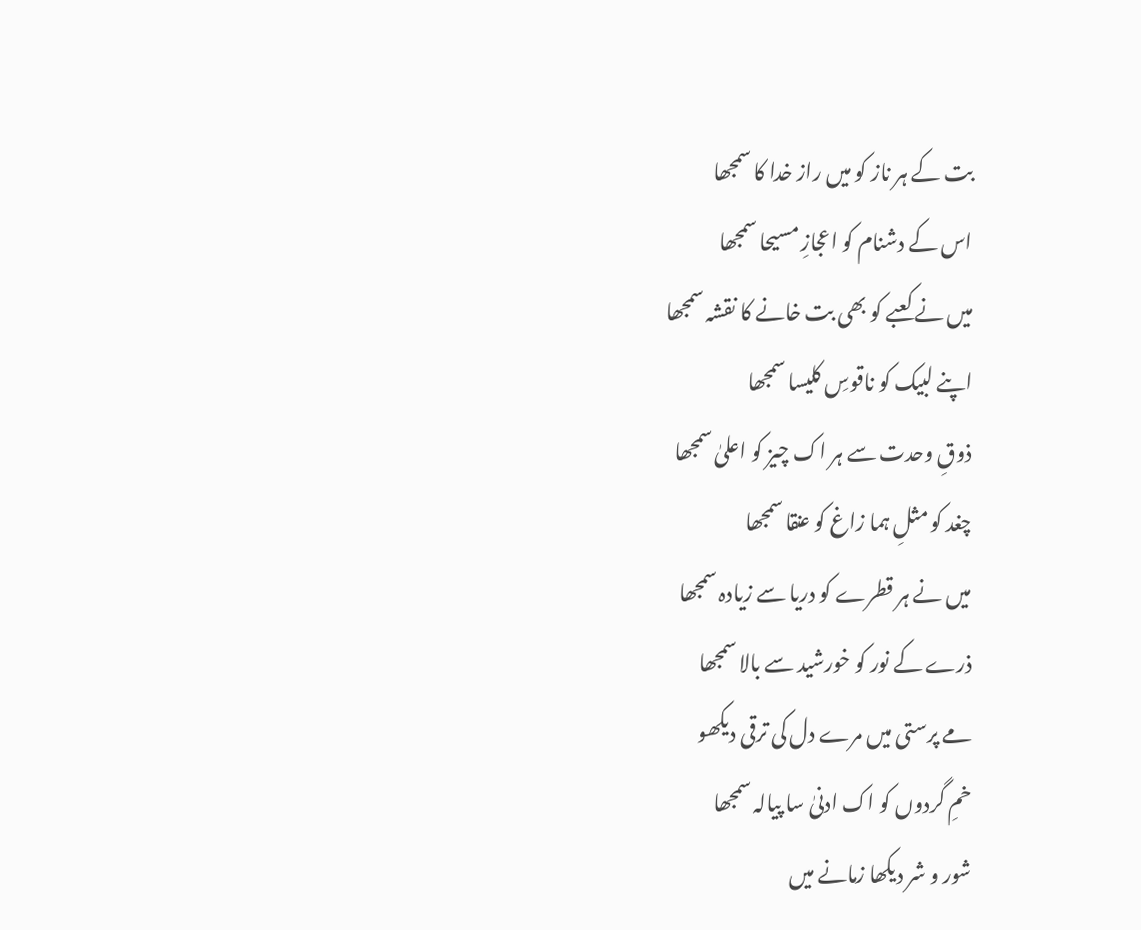بت کے ہر ناز کو میں راز خدا کا سمجھا
اس کے دشنام کو اعجازِ مسیحا سمجھا
میں نے کعبے کو بھی بت خانے کا نقشہ سمجھا
اپنے لبیک کو ناقوسِ کلیسا سمجھا
ذوقِ وحدت سے ہر اک چیز کو اعلیٰ سمجھا
چغد کو مثلِ ہما زاغ کو عنقا سمجھا
میں نے ہر قطرے کو دریا سے زیادہ سمجھا
ذرے کے نور کو خورشید سے بالا سمجھا
مے پرستی میں مرے دل کی ترقی دیکھو
خمِ گردوں کو اک ادنیٰ سا پیالہ سمجھا
شور و شر دیکھا زمانے میں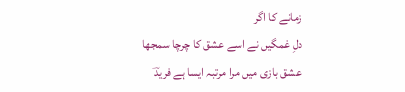زمانے کا اگر
دلِ غمگیں نے اسے عشق کا چرچا سمجھا
عشق بازی میں مرا مرتبہ ایسا ہے فریدؔ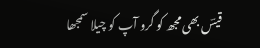قیسؔ بھی مجھ کو گرو آپ کو چیلا سمجھا